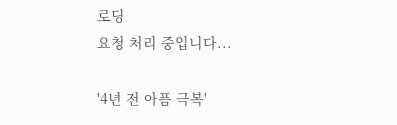로딩
요청 처리 중입니다...

'4년 전 아픔 극복'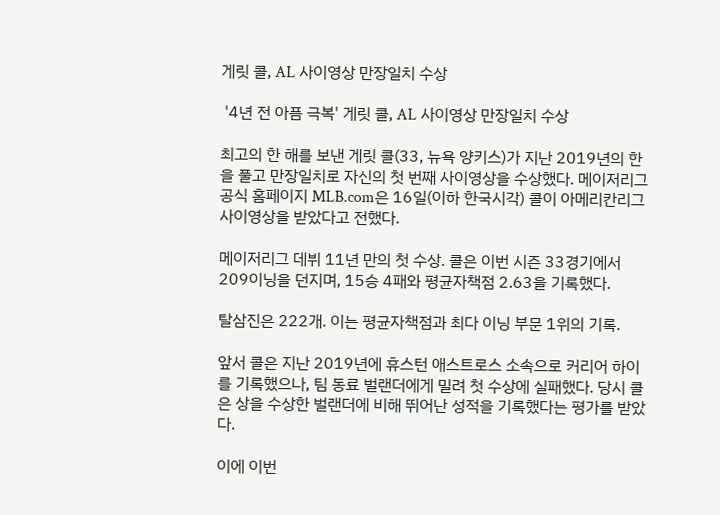게릿 콜, AL 사이영상 만장일치 수상

 '4년 전 아픔 극복' 게릿 콜, AL 사이영상 만장일치 수상

최고의 한 해를 보낸 게릿 콜(33, 뉴욕 양키스)가 지난 2019년의 한을 풀고 만장일치로 자신의 첫 번째 사이영상을 수상했다. 메이저리그 공식 홈페이지 MLB.com은 16일(이하 한국시각) 콜이 아메리칸리그 사이영상을 받았다고 전했다.

메이저리그 데뷔 11년 만의 첫 수상. 콜은 이번 시즌 33경기에서 209이닝을 던지며, 15승 4패와 평균자책점 2.63을 기록했다.

탈삼진은 222개. 이는 평균자책점과 최다 이닝 부문 1위의 기록.

앞서 콜은 지난 2019년에 휴스턴 애스트로스 소속으로 커리어 하이를 기록했으나, 팀 동료 벌랜더에게 밀려 첫 수상에 실패했다. 당시 콜은 상을 수상한 벌랜더에 비해 뛰어난 성적을 기록했다는 평가를 받았다.

이에 이번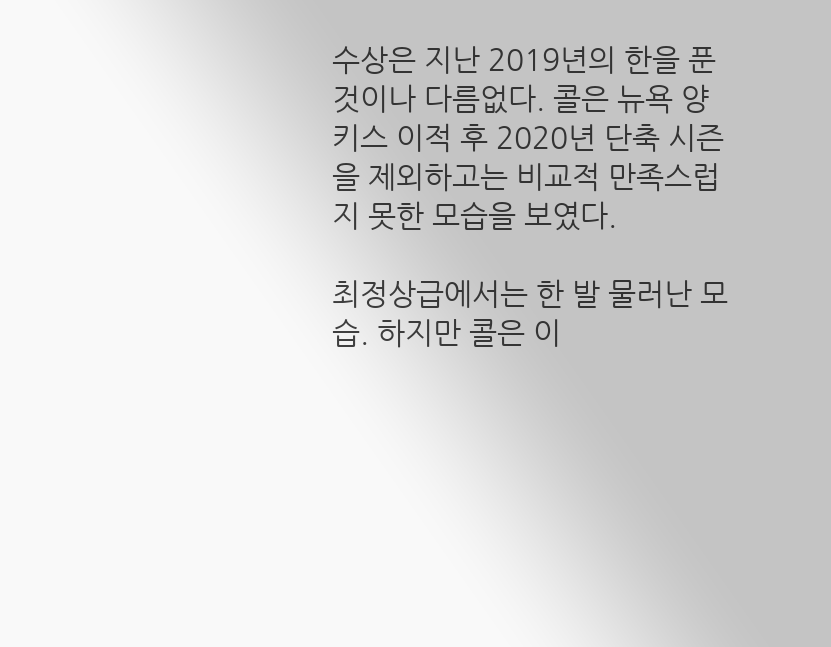수상은 지난 2019년의 한을 푼 것이나 다름없다. 콜은 뉴욕 양키스 이적 후 2020년 단축 시즌을 제외하고는 비교적 만족스럽지 못한 모습을 보였다.

최정상급에서는 한 발 물러난 모습. 하지만 콜은 이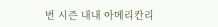번 시즌 내내 아메리칸리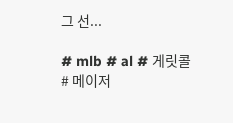그 선...

# mlb # al # 게릿콜 # 메이저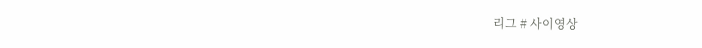리그 # 사이영상